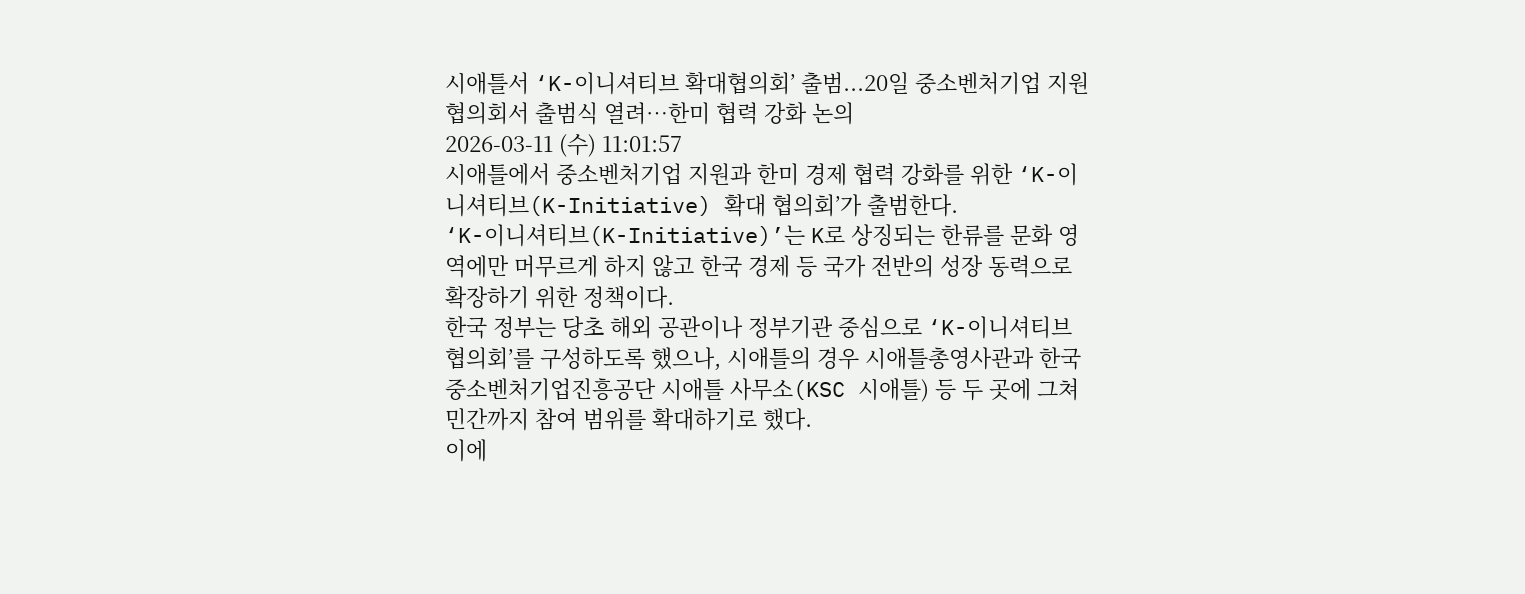시애틀서 ‘K-이니셔티브 확대협의회’ 출범...20일 중소벤처기업 지원 협의회서 출범식 열려…한미 협력 강화 논의
2026-03-11 (수) 11:01:57
시애틀에서 중소벤처기업 지원과 한미 경제 협력 강화를 위한 ‘K-이니셔티브(K-Initiative) 확대 협의회’가 출범한다.
‘K-이니셔티브(K-Initiative)’는 K로 상징되는 한류를 문화 영역에만 머무르게 하지 않고 한국 경제 등 국가 전반의 성장 동력으로 확장하기 위한 정책이다.
한국 정부는 당초 해외 공관이나 정부기관 중심으로 ‘K-이니셔티브 협의회’를 구성하도록 했으나, 시애틀의 경우 시애틀총영사관과 한국중소벤처기업진흥공단 시애틀 사무소(KSC 시애틀) 등 두 곳에 그쳐 민간까지 참여 범위를 확대하기로 했다.
이에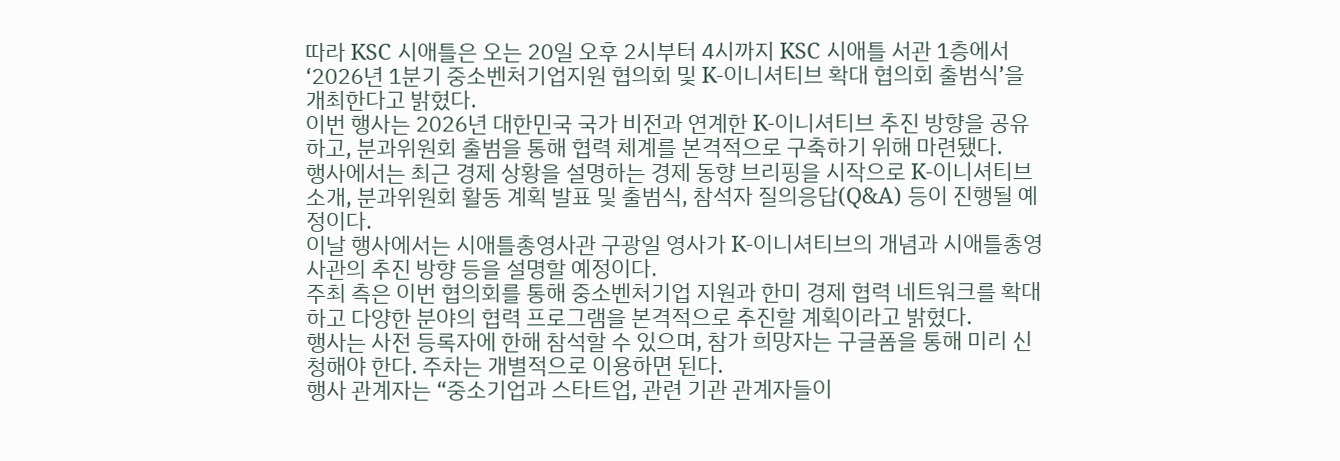따라 KSC 시애틀은 오는 20일 오후 2시부터 4시까지 KSC 시애틀 서관 1층에서 ‘2026년 1분기 중소벤처기업지원 협의회 및 K-이니셔티브 확대 협의회 출범식’을 개최한다고 밝혔다.
이번 행사는 2026년 대한민국 국가 비전과 연계한 K-이니셔티브 추진 방향을 공유하고, 분과위원회 출범을 통해 협력 체계를 본격적으로 구축하기 위해 마련됐다.
행사에서는 최근 경제 상황을 설명하는 경제 동향 브리핑을 시작으로 K-이니셔티브 소개, 분과위원회 활동 계획 발표 및 출범식, 참석자 질의응답(Q&A) 등이 진행될 예정이다.
이날 행사에서는 시애틀총영사관 구광일 영사가 K-이니셔티브의 개념과 시애틀총영사관의 추진 방향 등을 설명할 예정이다.
주최 측은 이번 협의회를 통해 중소벤처기업 지원과 한미 경제 협력 네트워크를 확대하고 다양한 분야의 협력 프로그램을 본격적으로 추진할 계획이라고 밝혔다.
행사는 사전 등록자에 한해 참석할 수 있으며, 참가 희망자는 구글폼을 통해 미리 신청해야 한다. 주차는 개별적으로 이용하면 된다.
행사 관계자는 “중소기업과 스타트업, 관련 기관 관계자들이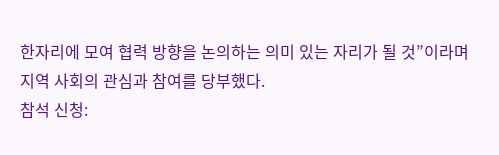한자리에 모여 협력 방향을 논의하는 의미 있는 자리가 될 것”이라며 지역 사회의 관심과 참여를 당부했다.
참석 신청: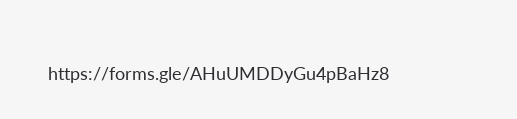https://forms.gle/AHuUMDDyGu4pBaHz8